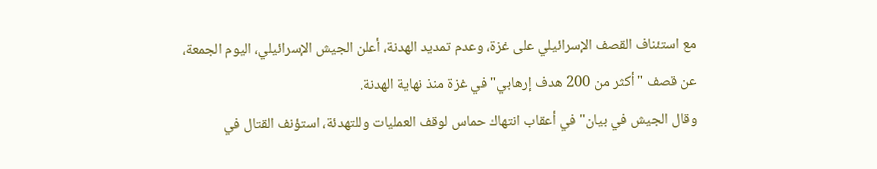مع استئناف القصف الإسرائيلي على غزة، وعدم تمديد الهدنة، أعلن الجيش الإسرائيلي، اليوم الجمعة، عن قصف "أكثر من 200 هدف إرهابي" في غزة منذ نهاية الهدنة.
وقال الجيش في بيان"في أعقاب انتهاك حماس لوقف العمليات وللتهدئة، استؤنف القتال في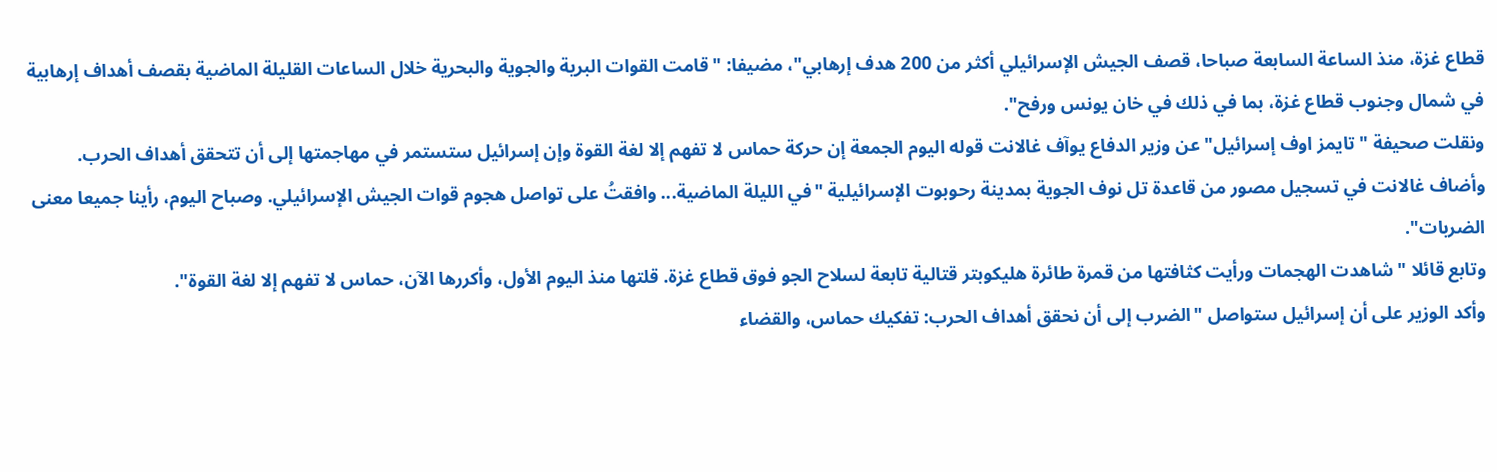قطاع غزة، منذ الساعة السابعة صباحا، قصف الجيش الإسرائيلي أكثر من 200 هدف إرهابي"، مضيفا: "قامت القوات البرية والجوية والبحرية خلال الساعات القليلة الماضية بقصف أهداف إرهابية في شمال وجنوب قطاع غزة، بما في ذلك في خان يونس ورفح".
ونقلت صحيفة "تايمز اوف إسرائيل" عن وزير الدفاع يوآف غالانت قوله اليوم الجمعة إن حركة حماس لا تفهم إلا لغة القوة وإن إسرائيل ستستمر في مهاجمتها إلى أن تتحقق أهداف الحرب.
وأضاف غالانت في تسجيل مصور من قاعدة تل نوف الجوية بمدينة رحوبوت الإسرائيلية "في الليلة الماضية... وافقتُ على تواصل هجوم قوات الجيش الإسرائيلي. وصباح اليوم، رأينا جميعا معنى الضربات".
وتابع قائلا "شاهدت الهجمات ورأيت كثافتها من قمرة طائرة هليكوبتر قتالية تابعة لسلاح الجو فوق قطاع غزة. قلتها منذ اليوم الأول، وأكررها الآن، حماس لا تفهم إلا لغة القوة".
وأكد الوزير على أن إسرائيل ستواصل "الضرب إلى أن نحقق أهداف الحرب: تفكيك حماس، والقضاء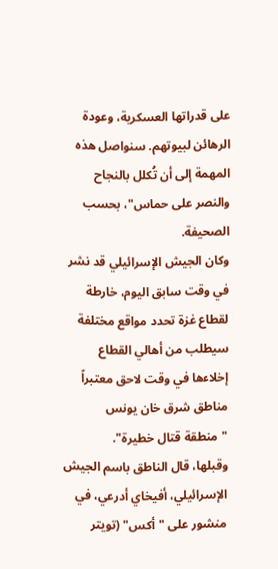على قدراتها العسكرية، وعودة الرهائن لبيوتهم. سنواصل هذه المهمة إلى أن تُكلل بالنجاح والنصر على حماس"، بحسب الصحيفة.
وكان الجيش الإسرائيلي قد نشر في وقت سابق اليوم، خارطة لقطاع غزة تحدد مواقع مختلفة سيطلب من أهالي القطاع إخلاءها في وقت لاحق معتبراً مناطق شرق خان يونس "منطقة قتال خطيرة".
وقبلها، قال الناطق باسم الجيش الإسرائيلي، أفيخاي أدرعي، في منشور على "أكس" (تويتر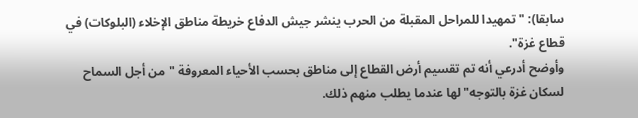سابقا): "تمهيدا للمراحل المقبلة من الحرب ينشر جيش الدفاع خريطة مناطق الإخلاء (البلوكات) في قطاع غزة".
وأوضح أدرعي أنه تم تقسيم أرض القطاع إلى مناطق بحسب الأحياء المعروفة "من أجل السماح لسكان غزة بالتوجه" لها عندما يطلب منهم ذلك.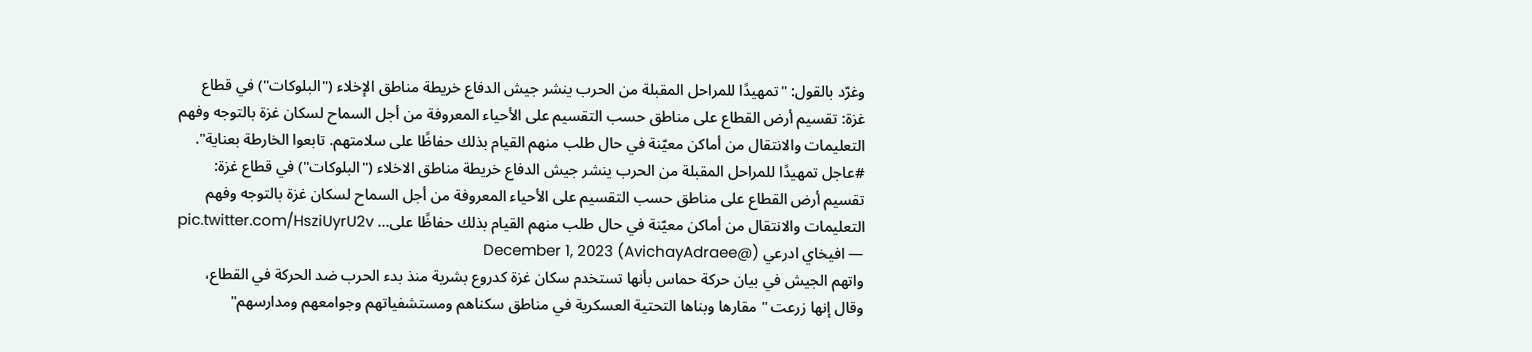وغرّد بالقول: "تمهيدًا للمراحل المقبلة من الحرب ينشر جيش الدفاع خريطة مناطق الإخلاء ("البلوكات") في قطاع غزة: تقسيم أرض القطاع على مناطق حسب التقسيم على الأحياء المعروفة من أجل السماح لسكان غزة بالتوجه وفهم التعليمات والانتقال من أماكن معيّنة في حال طلب منهم القيام بذلك حفاظًا على سلامتهم. تابعوا الخارطة بعناية".
#عاجل تمهيدًا للمراحل المقبلة من الحرب ينشر جيش الدفاع خريطة مناطق الاخلاء ("البلوكات") في قطاع غزة: تقسيم أرض القطاع على مناطق حسب التقسيم على الأحياء المعروفة من أجل السماح لسكان غزة بالتوجه وفهم التعليمات والانتقال من أماكن معيّنة في حال طلب منهم القيام بذلك حفاظًا على… pic.twitter.com/HsziUyrU2v
— افيخاي ادرعي (@AvichayAdraee) December 1, 2023
واتهم الجيش في بيان حركة حماس بأنها تستخدم سكان غزة كدروع بشرية منذ بدء الحرب ضد الحركة في القطاع، وقال إنها زرعت "مقارها وبناها التحتية العسكرية في مناطق سكناهم ومستشفياتهم وجوامعهم ومدارسهم"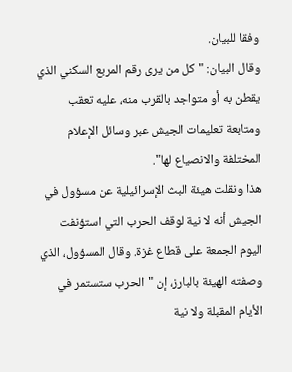وفقا للبيان.
وقال البيان: "كل من يرى رقم المربع السكني الذي يقطن به أو متواجد بالقرب منه، عليه تعقب ومتابعة تعليمات الجيش عبر وسائل الإعلام المختلفة والانصياع لها".
هذا ونقلت هيئة البث الإسرائيلية عن مسؤول في الجيش أنه لا نية لوقف الحرب التي استؤنفت اليوم الجمعة على قطاع غزة. وقال المسؤول، الذي وصفته الهيئة بالبارز، إن "الحرب ستستمر في الأيام المقبلة ولا نية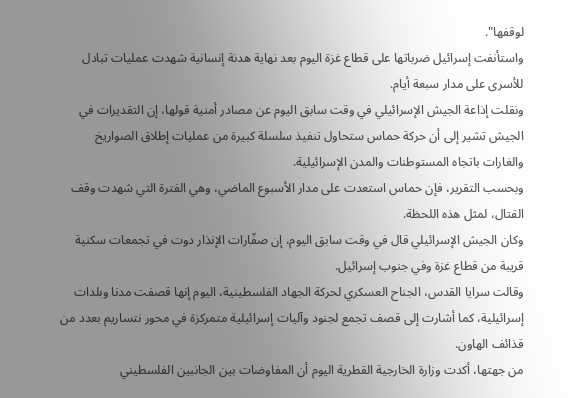لوقفها".
واستأنفت إسرائيل ضرباتها على قطاع غزة اليوم بعد نهاية هدنة إنسانية شهدت عمليات تبادل للأسرى على مدار سبعة أيام.
ونقلت إذاعة الجيش الإسرائيلي في وقت سابق اليوم عن مصادر أمنية قولها، إن التقديرات في الجيش تشير إلى أن حركة حماس ستحاول تنفيذ سلسلة كبيرة من عمليات إطلاق الصواريخ والغارات باتجاه المستوطنات والمدن الإسرائيلية.
وبحسب التقرير، فإن حماس استعدت على مدار الأسبوع الماضي، وهي الفترة التي شهدت وقف القتال، لمثل هذه اللحظة.
وكان الجيش الإسرائيلي قال في وقت سابق اليوم، إن صفّارات الإنذار دوت في تجمعات سكنية قريبة من قطاع غزة وفي جنوب إسرائيل.
وقالت سرايا القدس، الجناح العسكري لحركة الجهاد الفلسطينية، اليوم إنها قصفت مدنا وبلدات إسرائيلية، كما أشارت إلى قصف تجمع لجنود وآليات إسرائيلية متمركزة في محور نتساريم بعدد من قذائف الهاون.
من جهتها، أكدت وزارة الخارجية القطرية اليوم أن المفاوضات بين الجانبين الفلسطيني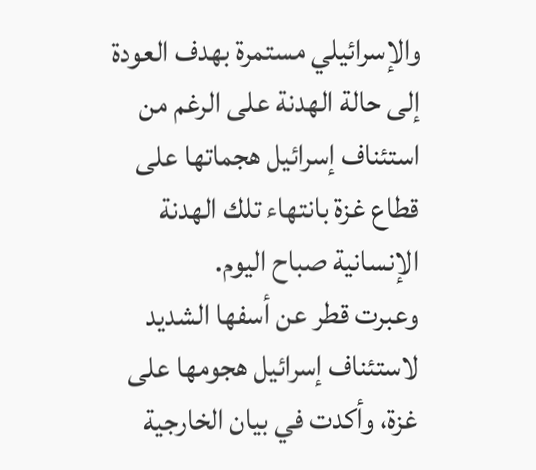والإسرائيلي مستمرة بهدف العودة إلى حالة الهدنة على الرغم من استئناف إسرائيل هجماتها على قطاع غزة بانتهاء تلك الهدنة الإنسانية صباح اليوم.
وعبرت قطر عن أسفها الشديد لاستئناف إسرائيل هجومها على غزة، وأكدت في بيان الخارجية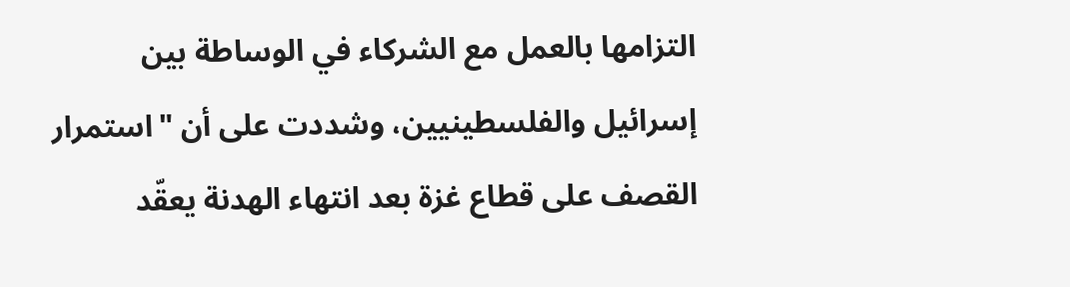التزامها بالعمل مع الشركاء في الوساطة بين إسرائيل والفلسطينيين، وشددت على أن "استمرار القصف على قطاع غزة بعد انتهاء الهدنة يعقّد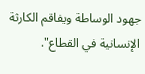جهود الوساطة ويفاقم الكارثة الإنسانية في القطاع".